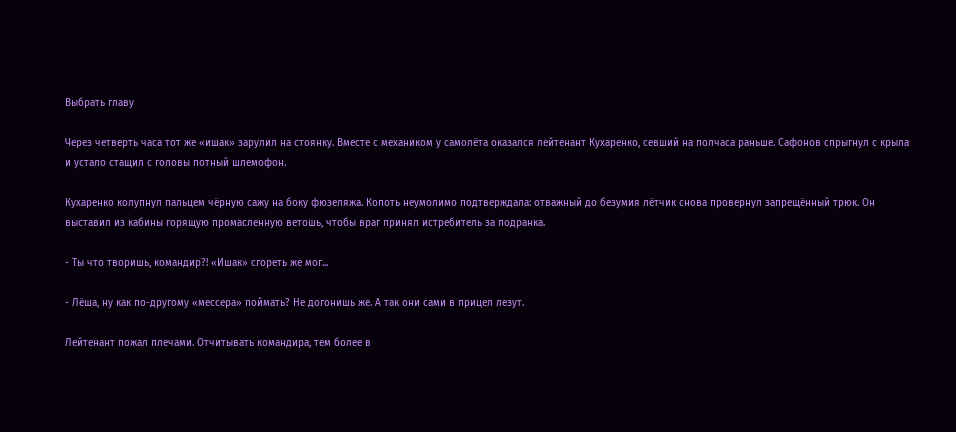Выбрать главу

Через четверть часа тот же «ишак» зарулил на стоянку. Вместе с механиком у самолёта оказался лейтенант Кухаренко, севший на полчаса раньше. Сафонов спрыгнул с крыла и устало стащил с головы потный шлемофон.

Кухаренко колупнул пальцем чёрную сажу на боку фюзеляжа. Копоть неумолимо подтверждала: отважный до безумия лётчик снова провернул запрещённый трюк. Он выставил из кабины горящую промасленную ветошь, чтобы враг принял истребитель за подранка.

- Ты что творишь, командир?! «Ишак» сгореть же мог...

- Лёша, ну как по-другому «мессера» поймать? Не догонишь же. А так они сами в прицел лезут.

Лейтенант пожал плечами. Отчитывать командира, тем более в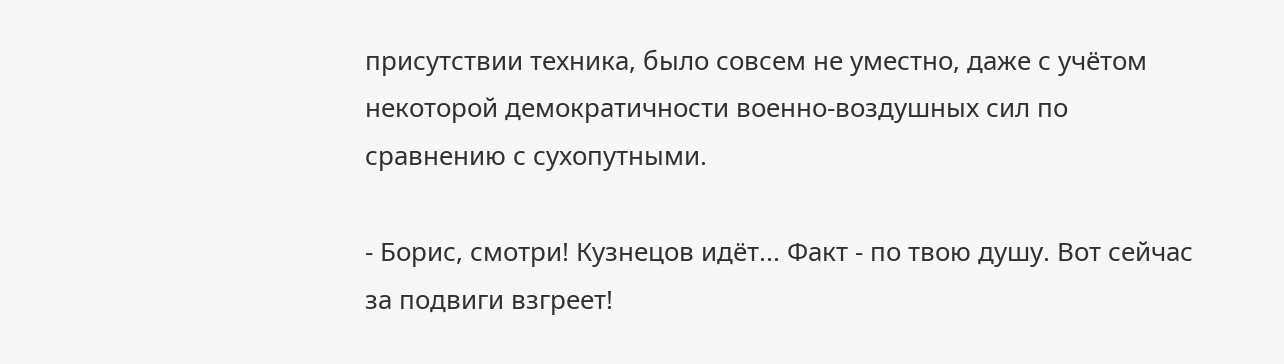присутствии техника, было совсем не уместно, даже с учётом некоторой демократичности военно-воздушных сил по сравнению с сухопутными.

- Борис, смотри! Кузнецов идёт... Факт - по твою душу. Вот сейчас за подвиги взгреет!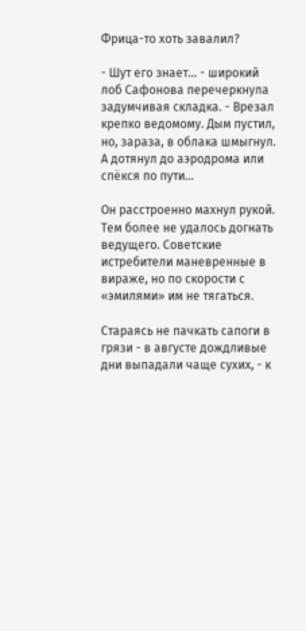Фрица-то хоть завалил?

- Шут его знает... - широкий лоб Сафонова перечеркнула задумчивая складка. - Врезал крепко ведомому. Дым пустил, но, зараза, в облака шмыгнул. А дотянул до аэродрома или спёкся по пути...

Он расстроенно махнул рукой. Тем более не удалось догнать ведущего. Советские истребители маневренные в вираже, но по скорости с «эмилями» им не тягаться.

Стараясь не пачкать сапоги в грязи - в августе дождливые дни выпадали чаще сухих, - к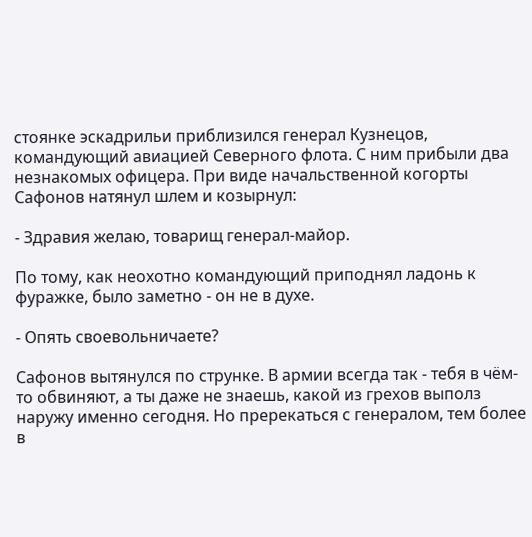стоянке эскадрильи приблизился генерал Кузнецов, командующий авиацией Северного флота. С ним прибыли два незнакомых офицера. При виде начальственной когорты Сафонов натянул шлем и козырнул:

- Здравия желаю, товарищ генерал-майор.

По тому, как неохотно командующий приподнял ладонь к фуражке, было заметно - он не в духе.

- Опять своевольничаете?

Сафонов вытянулся по струнке. В армии всегда так - тебя в чём-то обвиняют, а ты даже не знаешь, какой из грехов выполз наружу именно сегодня. Но пререкаться с генералом, тем более в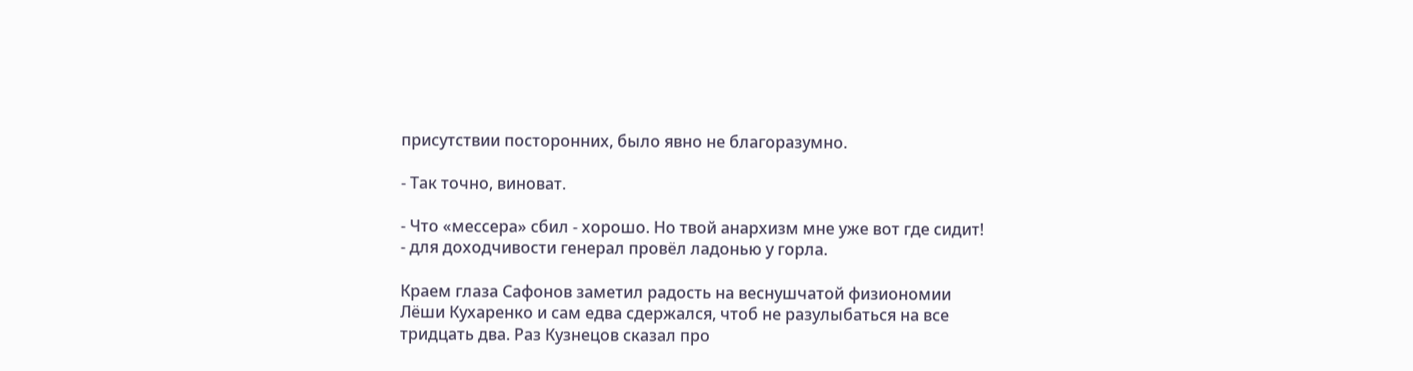присутствии посторонних, было явно не благоразумно.

- Так точно, виноват.

- Что «мессера» сбил - хорошо. Но твой анархизм мне уже вот где сидит! - для доходчивости генерал провёл ладонью у горла.

Краем глаза Сафонов заметил радость на веснушчатой физиономии Лёши Кухаренко и сам едва сдержался, чтоб не разулыбаться на все тридцать два. Раз Кузнецов сказал про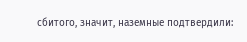сбитого, значит, наземные подтвердили: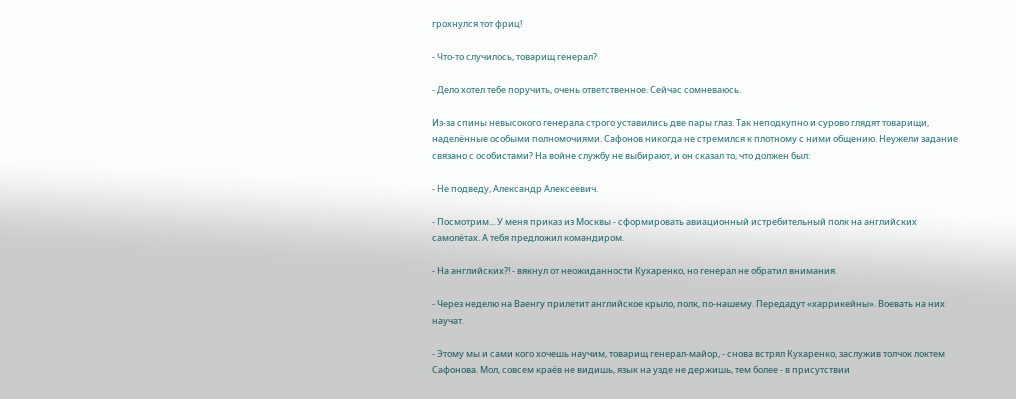грохнулся тот фриц!

- Что-то случилось, товарищ генерал?

- Дело хотел тебе поручить, очень ответственное. Сейчас сомневаюсь.

Из-за спины невысокого генерала строго уставились две пары глаз. Так неподкупно и сурово глядят товарищи, наделённые особыми полномочиями. Сафонов никогда не стремился к плотному с ними общению. Неужели задание связано с особистами? На войне службу не выбирают, и он сказал то, что должен был:

- Не подведу, Александр Алексеевич.

- Посмотрим... У меня приказ из Москвы - сформировать авиационный истребительный полк на английских самолётах. А тебя предложил командиром.

- На английских?! - вякнул от неожиданности Кухаренко, но генерал не обратил внимания.

- Через неделю на Ваенгу прилетит английское крыло, полк, по-нашему. Передадут «харрикейны». Воевать на них научат.

- Этому мы и сами кого хочешь научим, товарищ генерал-майор, - снова встрял Кухаренко, заслужив толчок локтем Сафонова. Мол, совсем краёв не видишь, язык на узде не держишь, тем более - в присутствии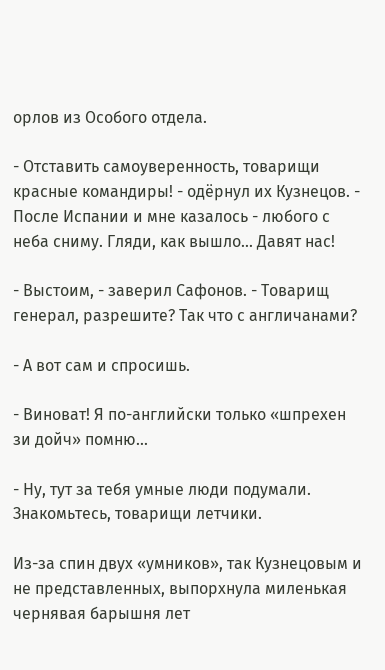орлов из Особого отдела.

- Отставить самоуверенность, товарищи красные командиры! - одёрнул их Кузнецов. - После Испании и мне казалось - любого с неба сниму. Гляди, как вышло... Давят нас!

- Выстоим, - заверил Сафонов. - Товарищ генерал, разрешите? Так что с англичанами?

- А вот сам и спросишь.

- Виноват! Я по-английски только «шпрехен зи дойч» помню...

- Ну, тут за тебя умные люди подумали. Знакомьтесь, товарищи летчики.

Из-за спин двух «умников», так Кузнецовым и не представленных, выпорхнула миленькая чернявая барышня лет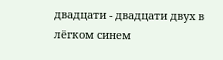двадцати - двадцати двух в лёгком синем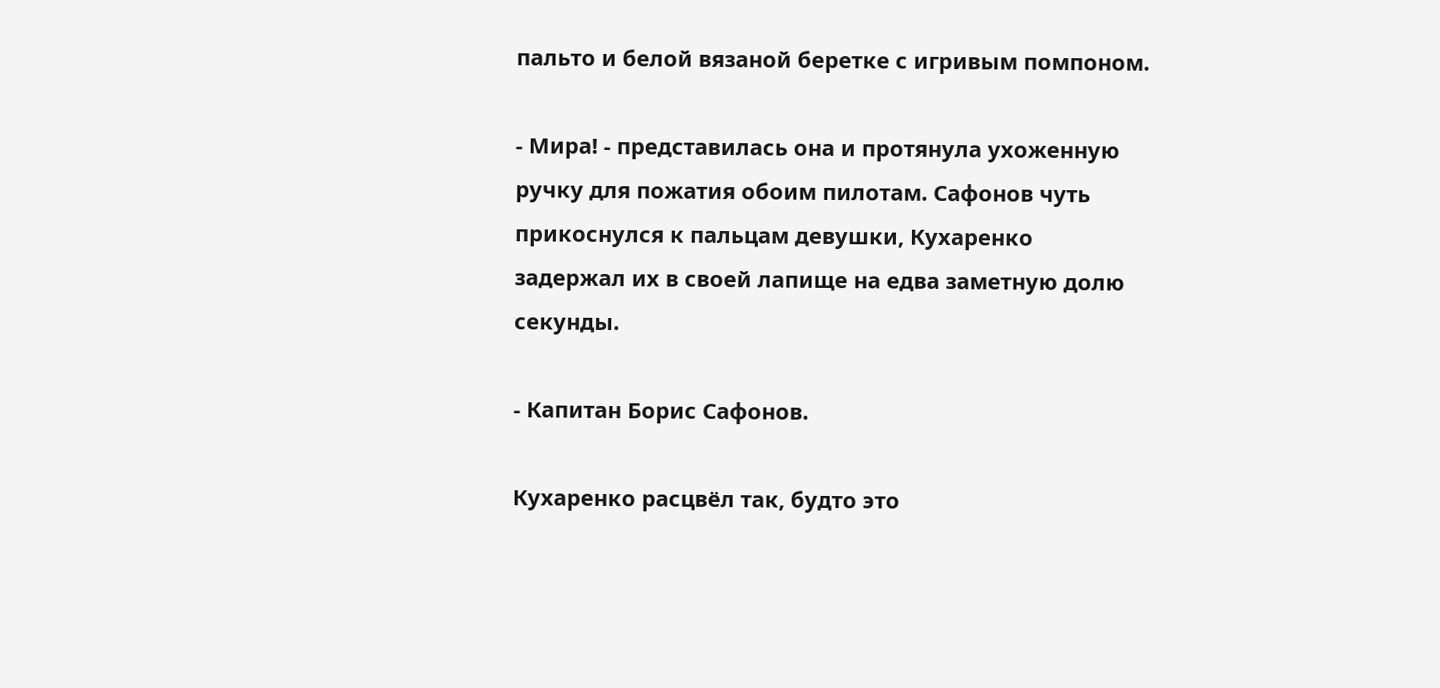пальто и белой вязаной беретке с игривым помпоном.

- Мира! - представилась она и протянула ухоженную ручку для пожатия обоим пилотам. Сафонов чуть прикоснулся к пальцам девушки, Кухаренко задержал их в своей лапище на едва заметную долю секунды.

- Капитан Борис Сафонов.

Кухаренко расцвёл так, будто это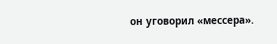он уговорил «мессера».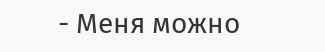- Меня можно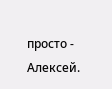просто - Алексей.